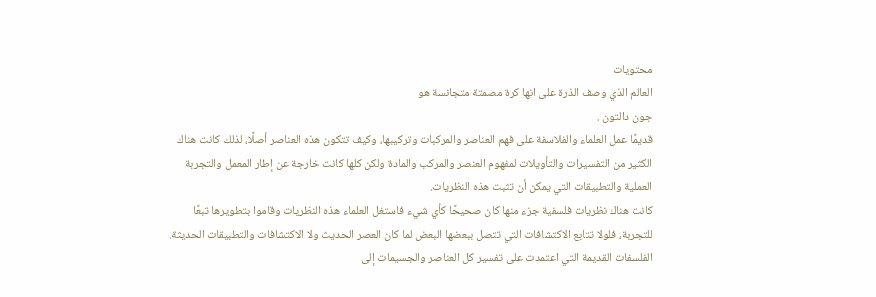محتويات
العالم الذي وصف الذرة على انها كرة مصمتة متجانسة هو
جون دالتون .
قديمًا عمل العلماء والفلاسفة على فهم العناصر والمركبات وتركيبها، وكيف تتكون هذه العناصر أصلًا، لذلك كانت هناك الكثير من التفسيرات والتأويلات لمفهوم العنصر والمركب والمادة ولكن كلها كانت خارجة عن إطار المعمل والتجربة العملية والتطبيقات التي يمكن أن تثبت هذه النظريات.
كانت هناك نظريات فلسفية جزء منها كان صحيحًا كأي شيء فاستغل العلماء هذه النظريات وقاموا بتطويرها تبعًا للتجربة، فلولا تتابع الاكتشافات التي تتصل ببعضها البعض لما كان العصر الحديث ولا الاكتشافات والتطبيقات الحديثة.
الفلسفات القديمة التي اعتمدت على تفسير كل العناصر والجسيمات إلى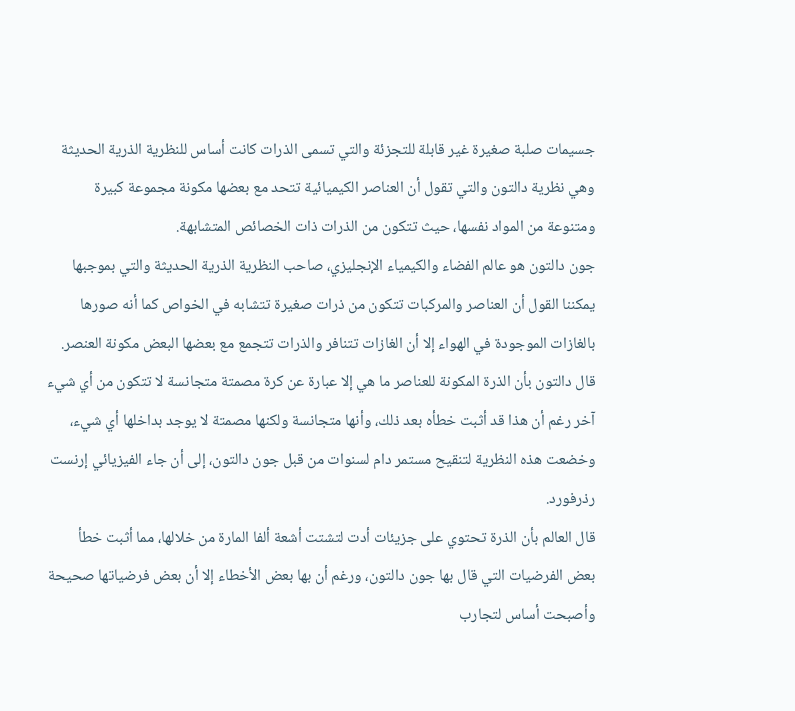جسيمات صلبة صغيرة غير قابلة للتجزئة والتي تسمى الذرات كانت أساس للنظرية الذرية الحديثة وهي نظرية دالتون والتي تقول أن العناصر الكيميائية تتحد مع بعضها مكونة مجموعة كبيرة ومتنوعة من المواد نفسها، حيث تتكون من الذرات ذات الخصائص المتشابهة.
جون دالتون هو عالم الفضاء والكيمياء الإنجليزي، صاحب النظرية الذرية الحديثة والتي بموجبها يمكننا القول أن العناصر والمركبات تتكون من ذرات صغيرة تتشابه في الخواص كما أنه صورها بالغازات الموجودة في الهواء إلا أن الغازات تتنافر والذرات تتجمع مع بعضها البعض مكونة العنصر.
قال دالتون بأن الذرة المكونة للعناصر ما هي إلا عبارة عن كرة مصمتة متجانسة لا تتكون من أي شيء آخر رغم أن هذا قد أثبت خطأه بعد ذلك، وأنها متجانسة ولكنها مصمتة لا يوجد بداخلها أي شيء، وخضعت هذه النظرية لتنقيح مستمر دام لسنوات من قبل جون دالتون، إلى أن جاء الفيزيائي إرنست رذرفورد.
قال العالم بأن الذرة تحتوي على جزيئات أدت لتشتت أشعة ألفا المارة من خلالها، مما أثبت خطأ بعض الفرضيات التي قال بها جون دالتون، ورغم أن بها بعض الأخطاء إلا أن بعض فرضياتها صحيحة وأصبحت أساس لتجارب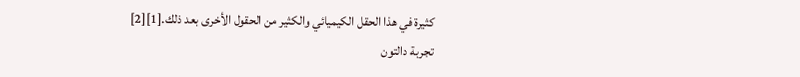كثيرة في هذا الحقل الكيميائي والكثير من الحقول الأخرى بعد ذلك.[1][2]
تجربة دالتون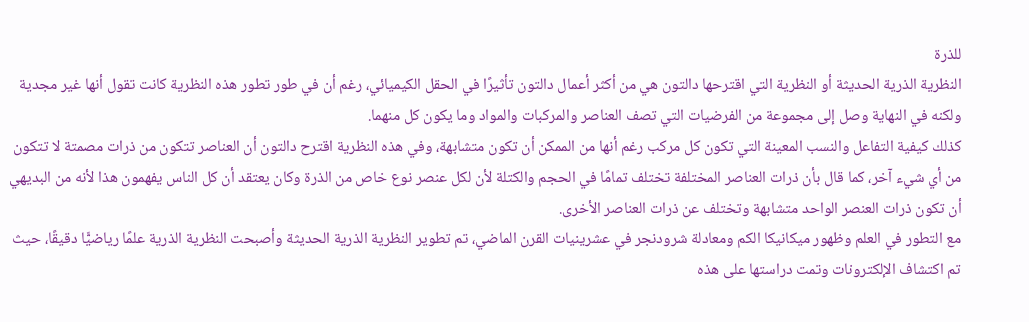للذرة
النظرية الذرية الحديثة أو النظرية التي اقترحها دالتون هي من أكثر أعمال دالتون تأثيرًا في الحقل الكيميائي، رغم أن في طور تطور هذه النظرية كانت تقول أنها غير مجدية ولكنه في النهاية وصل إلى مجموعة من الفرضيات التي تصف العناصر والمركبات والمواد وما يكون كل منهما.
كذلك كيفية التفاعل والنسب المعينة التي تكون كل مركب رغم أنها من الممكن أن تكون متشابهة، وفي هذه النظرية اقترح دالتون أن العناصر تتكون من ذرات مصمتة لا تتكون من أي شيء آخر، كما قال بأن ذرات العناصر المختلفة تختلف تمامًا في الحجم والكتلة لأن لكل عنصر نوع خاص من الذرة وكان يعتقد أن كل الناس يفهمون هذا لأنه من البديهي أن تكون ذرات العنصر الواحد متشابهة وتختلف عن ذرات العناصر الأخرى.
مع التطور في العلم وظهور ميكانيكا الكم ومعادلة شرودنجر في عشرينيات القرن الماضي، تم تطوير النظرية الذرية الحديثة وأصبحت النظرية الذرية علمًا رياضيًّا دقيقًا، حيث تم اكتشاف الإلكترونات وتمت دراستها على هذه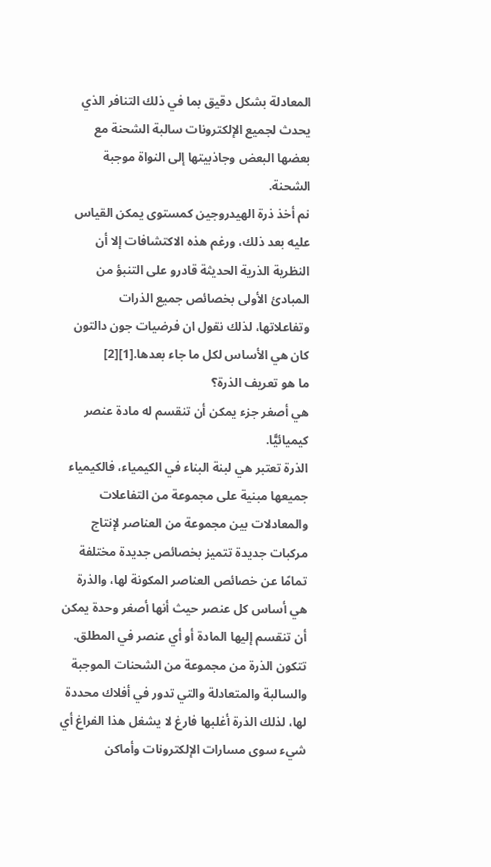المعادلة بشكل دقيق بما في ذلك التنافر الذي يحدث لجميع الإلكترونات سالبة الشحنة مع بعضها البعض وجاذبيتها إلى النواة موجبة الشحنة.
نم أخذ ذرة الهيدروجين كمستوى يمكن القياس عليه بعد ذلك، ورغم هذه الاكتشافات إلا أن النظرية الذرية الحديثة قادرو على التنبؤ من المبادئ الأولى بخصائص جميع الذرات وتفاعلاتها، لذلك نقول ان فرضيات جون دالتون كان هي الأساس لكل ما جاء بعدها.[1][2]
ما هو تعريف الذرة؟
هي أصغر جزء يمكن أن تنقسم له مادة عنصر كيميائيًّا.
الذرة تعتبر هي لبنة البناء في الكيمياء، فالكيمياء جميعها مبنية على مجموعة من التفاعلات والمعادلات بين مجموعة من العناصر لإنتاج مركبات جديدة تتميز بخصائص جديدة مختلفة تمامًا عن خصائص العناصر المكونة لها، والذرة هي أساس كل عنصر حيث أنها أصغر وحدة يمكن أن تنقسم إليها المادة أو أي عنصر في المطلق.
تتكون الذرة من مجموعة من الشحنات الموجبة والسالبة والمتعادلة والتي تدور في أفلاك محددة لها، لذلك الذرة أغلبها فارغ لا يشغل هذا الفراغ أي شيء سوى مسارات الإلكترونات وأماكن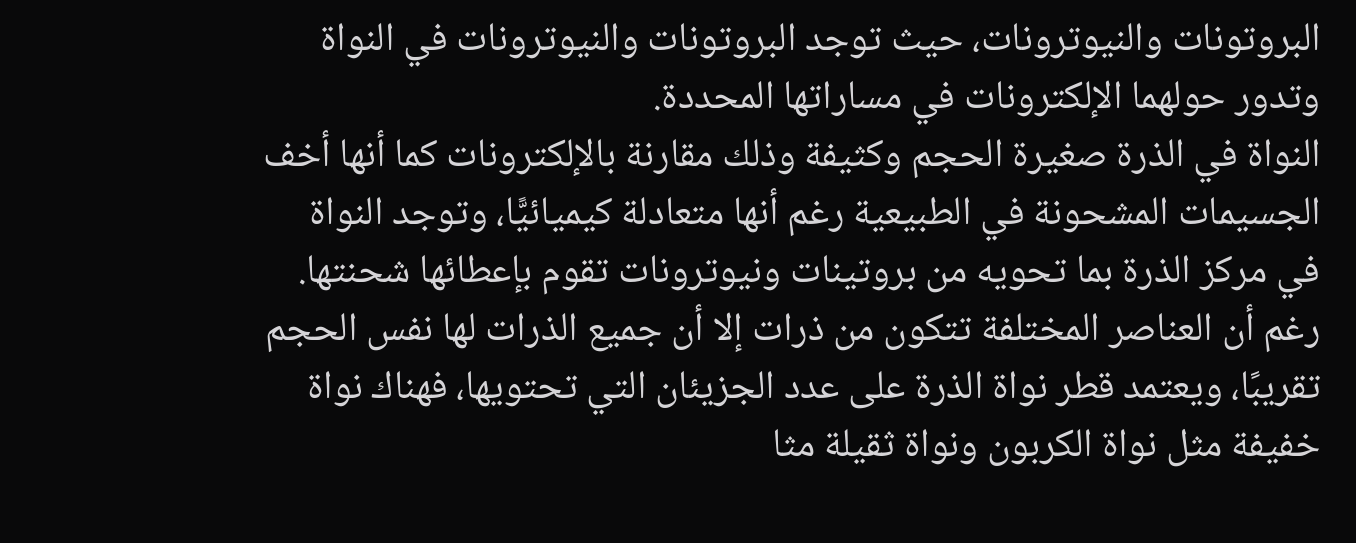البروتونات والنيوترونات، حيث توجد البروتونات والنيوترونات في النواة وتدور حولهما الإلكترونات في مساراتها المحددة.
النواة في الذرة صغيرة الحجم وكثيفة وذلك مقارنة بالإلكترونات كما أنها أخف الجسيمات المشحونة في الطبيعية رغم أنها متعادلة كيميائيًّا، وتوجد النواة في مركز الذرة بما تحويه من بروتينات ونيوترونات تقوم بإعطائها شحنتها.
رغم أن العناصر المختلفة تتكون من ذرات إلا أن جميع الذرات لها نفس الحجم تقريبًا، ويعتمد قطر نواة الذرة على عدد الجزيئان التي تحتويها، فهناك نواة خفيفة مثل نواة الكربون ونواة ثقيلة مثا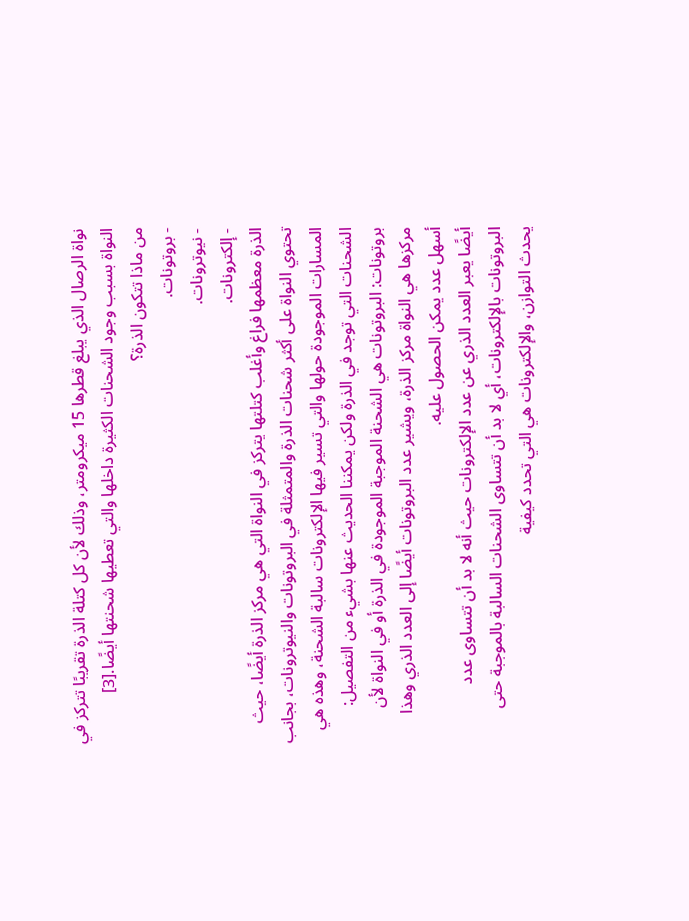نواة الرصال الذي يبلغ قطرها 15 ميكرومتر، وذلك لأن كل كتلة الذرة تقريبًا تتركز في النواة بسبب وجود الشحنات الكثيرة داخلها والتي تعطيها شحنتها أيضًا.[3]
من ماذا تتكون الذرة؟
- بروتونات.
- نيوترونات.
- إلكترونات.
الذرة معظمها فراغ وأغلب كتلتها يتركز في النواة التي هي مركز الذرة أيضًا، حيث تحتوي النواة على أكثر شحنات الذرة والمتمثلة في البروتونات والنيوترونات، بجانب المسارات الموجودة حولها والتي تسير فيها الإلكترونات سالبة الشحنة، وهذه هي الشحنات التي توجد في الذرة ولكن يمكننا الحديث عنها بشيء من التفصيل:
بروتونات: البروتونات هي الشحنة الموجبة الموجودة في الذرة أو في النواة لأن مركزها هي النواة مركز الذرة، ويشير عدد البروتونات أيضًا إلى العدد الذري وهذا أسهل عدد يمكن الحصول عليه.
أيضًا يعبر العدد الذري عن عدد الإلكترونات حيث أنه لا بد أن تتساوى عدد البروتونات بالإلكترونات، أي لا بد أن تتساوى الشحنات السالبة بالموجبة حتى يحدث التوازن، والإلكترونات هي التي تحدد كيفية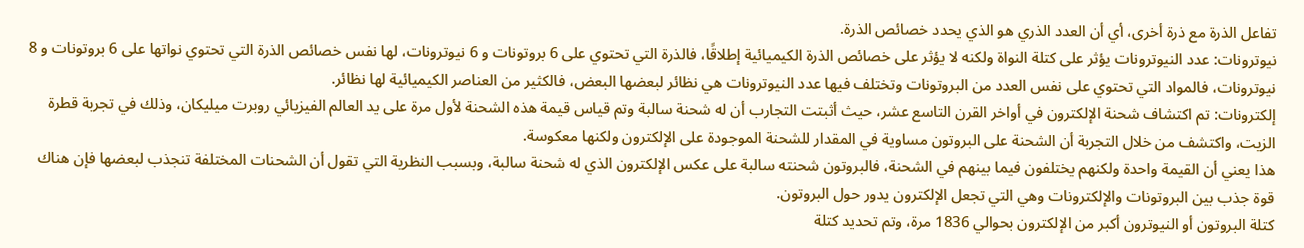تفاعل الذرة مع ذرة أخرى، أي أن العدد الذري هو الذي يحدد خصائص الذرة.
نيوترونات: عدد النيوترونات يؤثر على كتلة النواة ولكنه لا يؤثر على خصائص الذرة الكيميائية إطلاقًا، فالذرة التي تحتوي على 6 بروتونات و 6 نيوترونات، لها نفس خصائص الذرة التي تحتوي نواتها على 6 بروتونات و 8 نيوترونات، فالمواد التي تحتوي على نفس العدد من البروتونات وتختلف فيها عدد النيوترونات هي نظائر لبعضها البعض، فالكثير من العناصر الكيميائية لها نظائر.
إلكترونات: تم اكتشاف شحنة الإلكترون في أواخر القرن التاسع عشر، حيث أثبتت التجارب أن له شحنة سالبة وتم قياس قيمة هذه الشحنة لأول مرة على يد العالم الفيزيائي روبرت ميليكان، وذلك في تجربة قطرة الزيت، واكتشف من خلال التجربة أن الشحنة على البروتون مساوية في المقدار للشحنة الموجودة على الإلكترون ولكنها معكوسة.
هذا يعني أن القيمة واحدة ولكنهم يختلفون فيما بينهم في الشحنة، فالبروتون شحنته سالبة على عكس الإلكترون الذي له شحنة سالبة، وبسبب النظرية التي تقول أن الشحنات المختلفة تنجذب لبعضها فإن هناك قوة جذب بين البروتونات والإلكترونات وهي التي تجعل الإلكترون يدور حول البروتون.
كتلة البروتون أو النيوترون أكبر من الإلكترون بحوالي 1836 مرة، وتم تحديد كتلة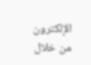الإلكترون من خلال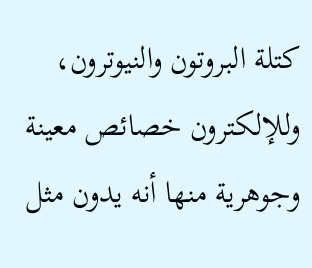كتلة البروتون والنيوترون، وللإلكترون خصائص معينة وجوهرية منها أنه يدون مثل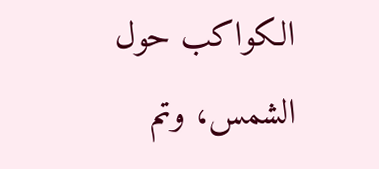الكواكب حول الشمس، وتم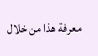معرفة هذا من خلال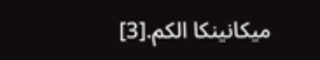ميكانينكا الكم.[3]